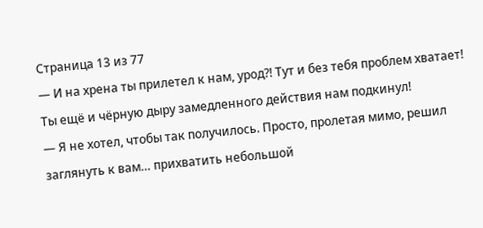Страница 13 из 77
— И на хрена ты прилетел к нам, урод?! Тут и без тебя проблем хватает! Ты ещё и чёрную дыру замедленного действия нам подкинул!
— Я не хотел, чтобы так получилось. Просто, пролетая мимо, решил заглянуть к вам… прихватить небольшой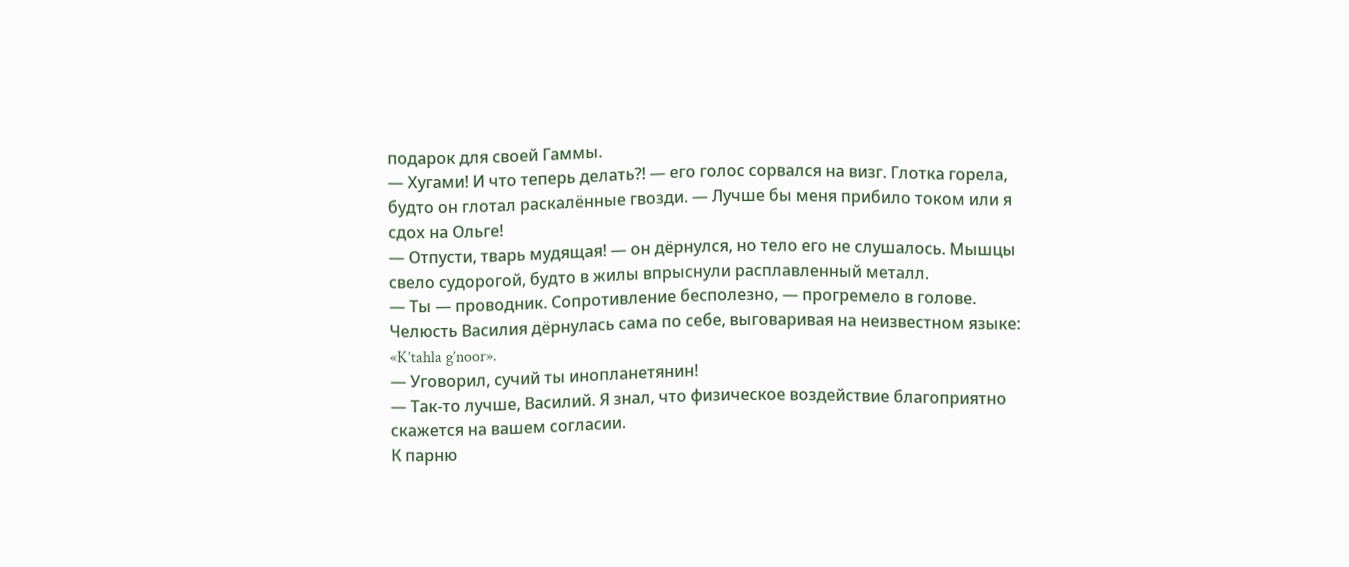подарок для своей Гаммы.
— Хугами! И что теперь делать?! — его голос сорвался на визг. Глотка горела, будто он глотал раскалённые гвозди. — Лучше бы меня прибило током или я сдох на Ольге!
— Отпусти, тварь мудящая! — он дёрнулся, но тело его не слушалось. Мышцы свело судорогой, будто в жилы впрыснули расплавленный металл.
— Ты — проводник. Сопротивление бесполезно, — прогремело в голове. Челюсть Василия дёрнулась сама по себе, выговаривая на неизвестном языке: «K’tahla g’noor».
— Уговорил, сучий ты инопланетянин!
— Так-то лучше, Василий. Я знал, что физическое воздействие благоприятно скажется на вашем согласии.
К парню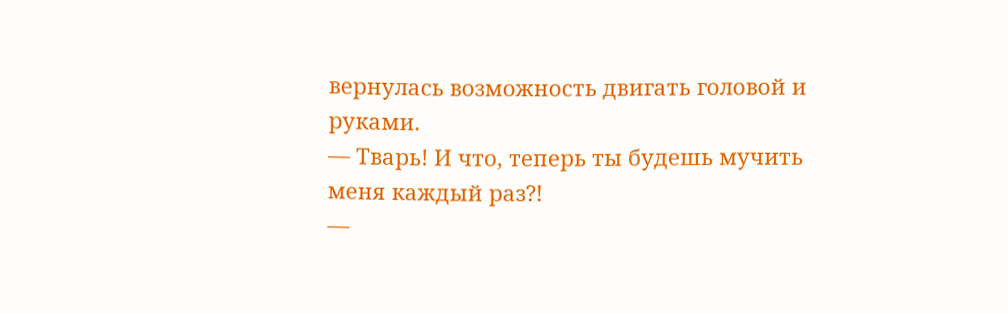вернулась возможность двигать головой и руками.
— Тварь! И что, теперь ты будешь мучить меня каждый раз?!
—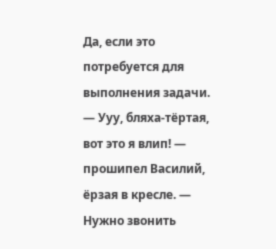Да, если это потребуется для выполнения задачи.
— Ууу, бляха-тёртая, вот это я влип! — прошипел Василий, ёрзая в кресле. — Нужно звонить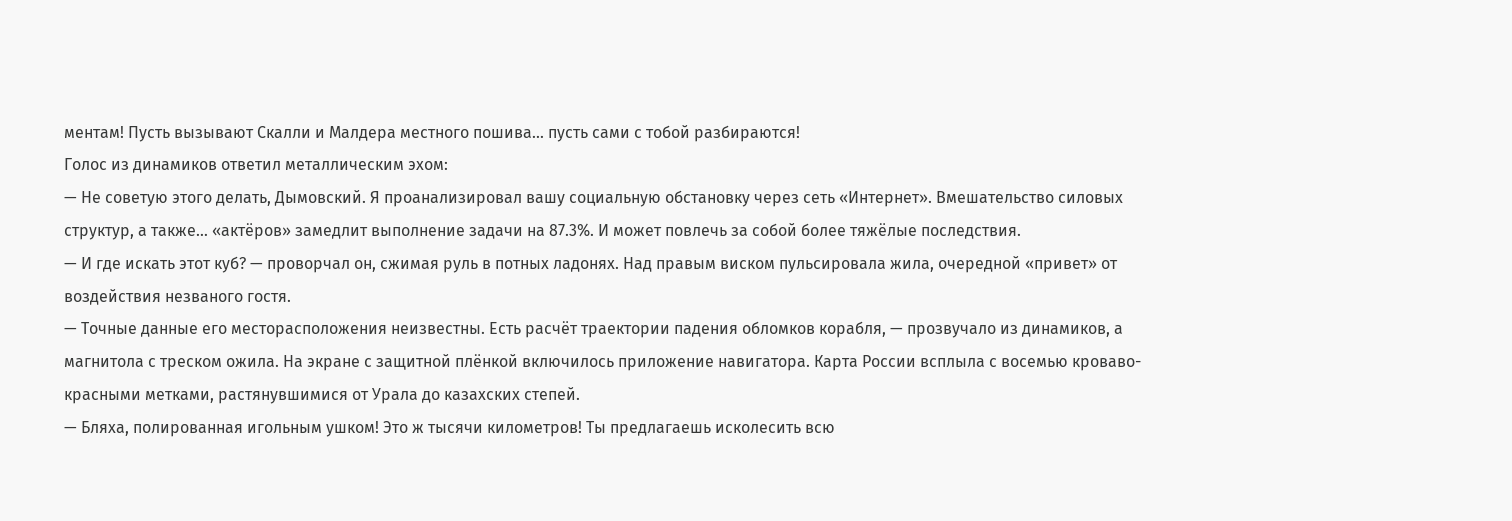ментам! Пусть вызывают Скалли и Малдера местного пошива... пусть сами с тобой разбираются!
Голос из динамиков ответил металлическим эхом:
— Не советую этого делать, Дымовский. Я проанализировал вашу социальную обстановку через сеть «Интернет». Вмешательство силовых структур, а также… «актёров» замедлит выполнение задачи на 87.3%. И может повлечь за собой более тяжёлые последствия.
— И где искать этот куб? — проворчал он, сжимая руль в потных ладонях. Над правым виском пульсировала жила, очередной «привет» от воздействия незваного гостя.
— Точные данные его месторасположения неизвестны. Есть расчёт траектории падения обломков корабля, — прозвучало из динамиков, а магнитола с треском ожила. На экране с защитной плёнкой включилось приложение навигатора. Карта России всплыла с восемью кроваво-красными метками, растянувшимися от Урала до казахских степей.
— Бляха, полированная игольным ушком! Это ж тысячи километров! Ты предлагаешь исколесить всю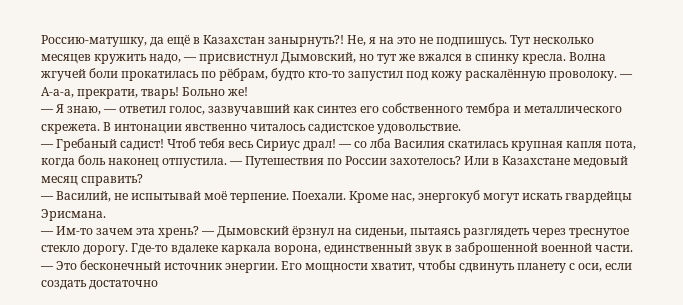Россию-матушку, да ещё в Казахстан занырнуть?! Не, я на это не подпишусь. Тут несколько месяцев кружить надо, — присвистнул Дымовский, но тут же вжался в спинку кресла. Волна жгучей боли прокатилась по рёбрам, будто кто-то запустил под кожу раскалённую проволоку. — А-а-а, прекрати, тварь! Больно же!
— Я знаю, — ответил голос, зазвучавший как синтез его собственного тембра и металлического скрежета. В интонации явственно читалось садистское удовольствие.
— Гребаный садист! Чтоб тебя весь Сириус драл! — со лба Василия скатилась крупная капля пота, когда боль наконец отпустила. — Путешествия по России захотелось? Или в Казахстане медовый месяц справить?
— Василий, не испытывай моё терпение. Поехали. Кроме нас, энергокуб могут искать гвардейцы Эрисмана.
— Им-то зачем эта хрень? — Дымовский ёрзнул на сиденьи, пытаясь разглядеть через треснутое стекло дорогу. Где-то вдалеке каркала ворона, единственный звук в заброшенной военной части.
— Это бесконечный источник энергии. Его мощности хватит, чтобы сдвинуть планету с оси, если создать достаточно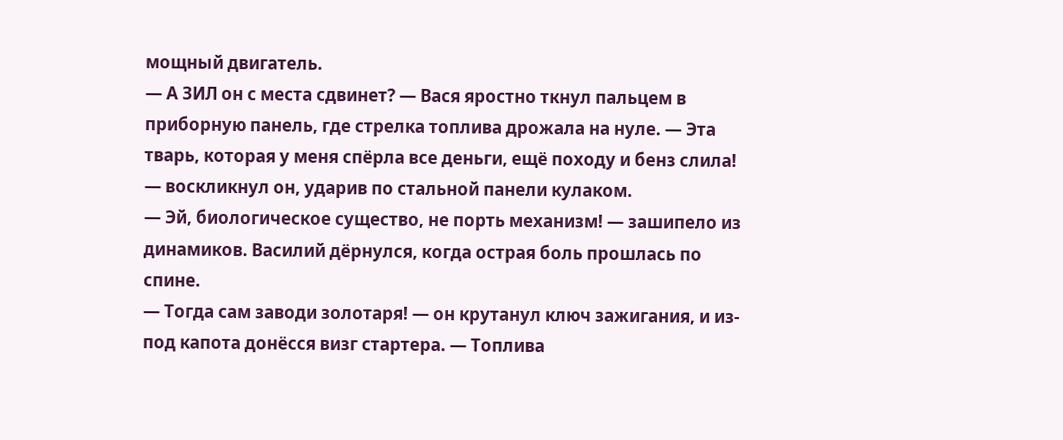мощный двигатель.
— А ЗИЛ он с места сдвинет? — Вася яростно ткнул пальцем в приборную панель, где стрелка топлива дрожала на нуле. — Эта тварь, которая у меня спёрла все деньги, ещё походу и бенз слила! — воскликнул он, ударив по стальной панели кулаком.
— Эй, биологическое существо, не порть механизм! — зашипело из динамиков. Василий дёрнулся, когда острая боль прошлась по спине.
— Тогда сам заводи золотаря! — он крутанул ключ зажигания, и из-под капота донёсся визг стартера. — Топлива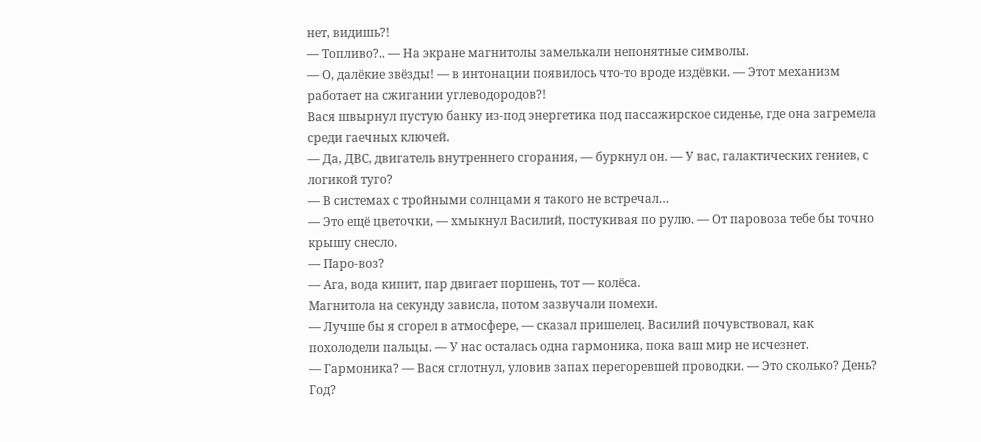нет, видишь?!
— Топливо?.. — На экране магнитолы замелькали непонятные символы.
— О, далёкие звёзды! — в интонации появилось что-то вроде издёвки. — Этот механизм работает на сжигании углеводородов?!
Вася швырнул пустую банку из-под энергетика под пассажирское сиденье, где она загремела среди гаечных ключей.
— Да, ДВС, двигатель внутреннего сгорания, — буркнул он. — У вас, галактических гениев, с логикой туго?
— В системах с тройными солнцами я такого не встречал…
— Это ещё цветочки, — хмыкнул Василий, постукивая по рулю. — От паровоза тебе бы точно крышу снесло.
— Паро-воз?
— Ага, вода кипит, пар двигает поршень, тот — колёса.
Магнитола на секунду зависла, потом зазвучали помехи.
— Лучше бы я сгорел в атмосфере, — сказал пришелец. Василий почувствовал, как похолодели пальцы. — У нас осталась одна гармоника, пока ваш мир не исчезнет.
— Гармоника? — Вася сглотнул, уловив запах перегоревшей проводки. — Это сколько? День? Год?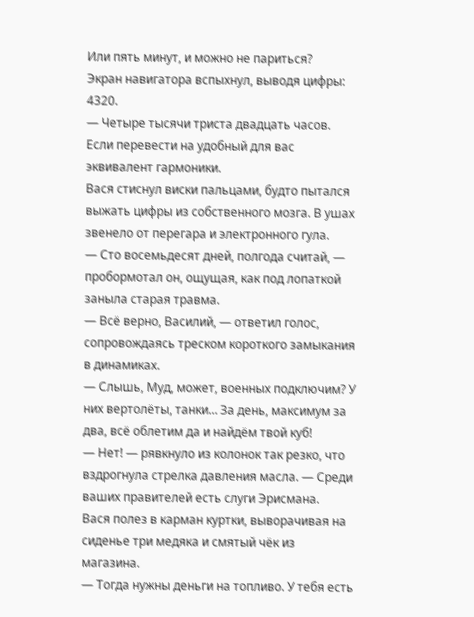Или пять минут, и можно не париться?
Экран навигатора вспыхнул, выводя цифры: 4320.
— Четыре тысячи триста двадцать часов. Если перевести на удобный для вас эквивалент гармоники.
Вася стиснул виски пальцами, будто пытался выжать цифры из собственного мозга. В ушах звенело от перегара и электронного гула.
— Сто восемьдесят дней, полгода считай, — пробормотал он, ощущая, как под лопаткой заныла старая травма.
— Всё верно, Василий, — ответил голос, сопровождаясь треском короткого замыкания в динамиках.
— Слышь, Муд, может, военных подключим? У них вертолёты, танки… За день, максимум за два, всё облетим да и найдём твой куб!
— Нет! — рявкнуло из колонок так резко, что вздрогнула стрелка давления масла. — Среди ваших правителей есть слуги Эрисмана.
Вася полез в карман куртки, выворачивая на сиденье три медяка и смятый чёк из магазина.
— Тогда нужны деньги на топливо. У тебя есть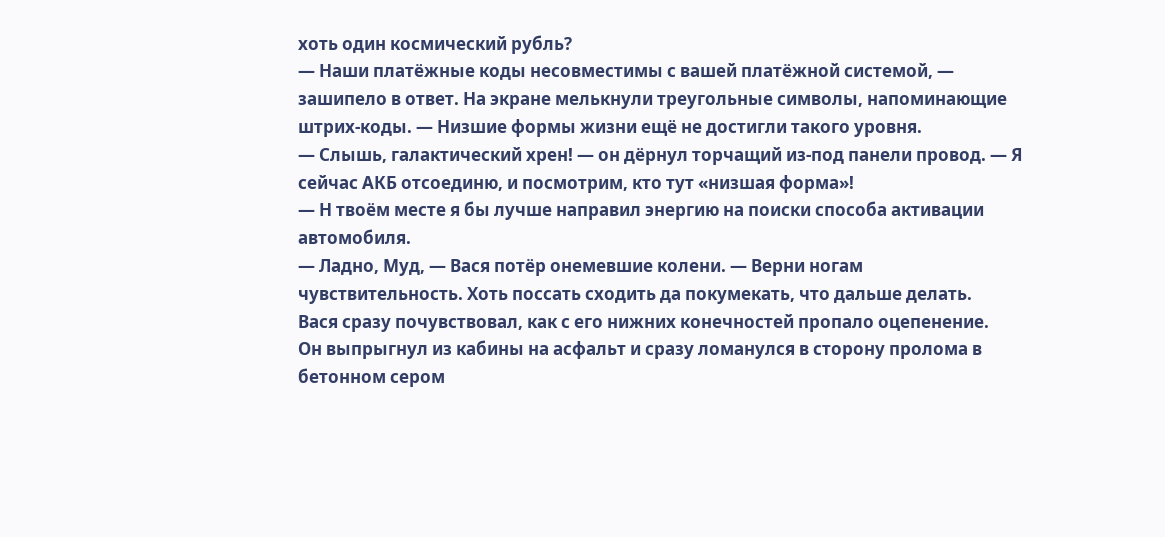хоть один космический рубль?
— Наши платёжные коды несовместимы с вашей платёжной системой, — зашипело в ответ. На экране мелькнули треугольные символы, напоминающие штрих-коды. — Низшие формы жизни ещё не достигли такого уровня.
— Слышь, галактический хрен! — он дёрнул торчащий из-под панели провод. — Я сейчас АКБ отсоединю, и посмотрим, кто тут «низшая форма»!
— Н твоём месте я бы лучше направил энергию на поиски способа активации автомобиля.
— Ладно, Муд, — Вася потёр онемевшие колени. — Верни ногам чувствительность. Хоть поссать сходить да покумекать, что дальше делать.
Вася сразу почувствовал, как с его нижних конечностей пропало оцепенение.
Он выпрыгнул из кабины на асфальт и сразу ломанулся в сторону пролома в бетонном сером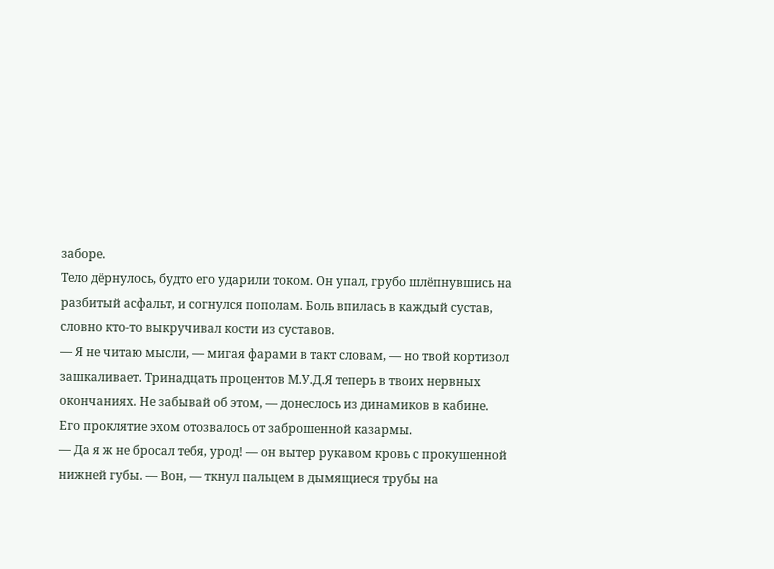заборе.
Тело дёрнулось, будто его ударили током. Он упал, грубо шлёпнувшись на разбитый асфальт, и согнулся пополам. Боль впилась в каждый сустав, словно кто-то выкручивал кости из суставов.
— Я не читаю мысли, — мигая фарами в такт словам, — но твой кортизол зашкаливает. Тринадцать процентов М.У.Д.Я теперь в твоих нервных окончаниях. Не забывай об этом, — донеслось из динамиков в кабине.
Его проклятие эхом отозвалось от заброшенной казармы.
— Да я ж не бросал тебя, урод! — он вытер рукавом кровь с прокушенной нижней губы. — Вон, — ткнул пальцем в дымящиеся трубы на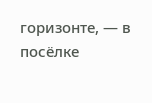горизонте, — в посёлке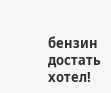бензин достать хотел!